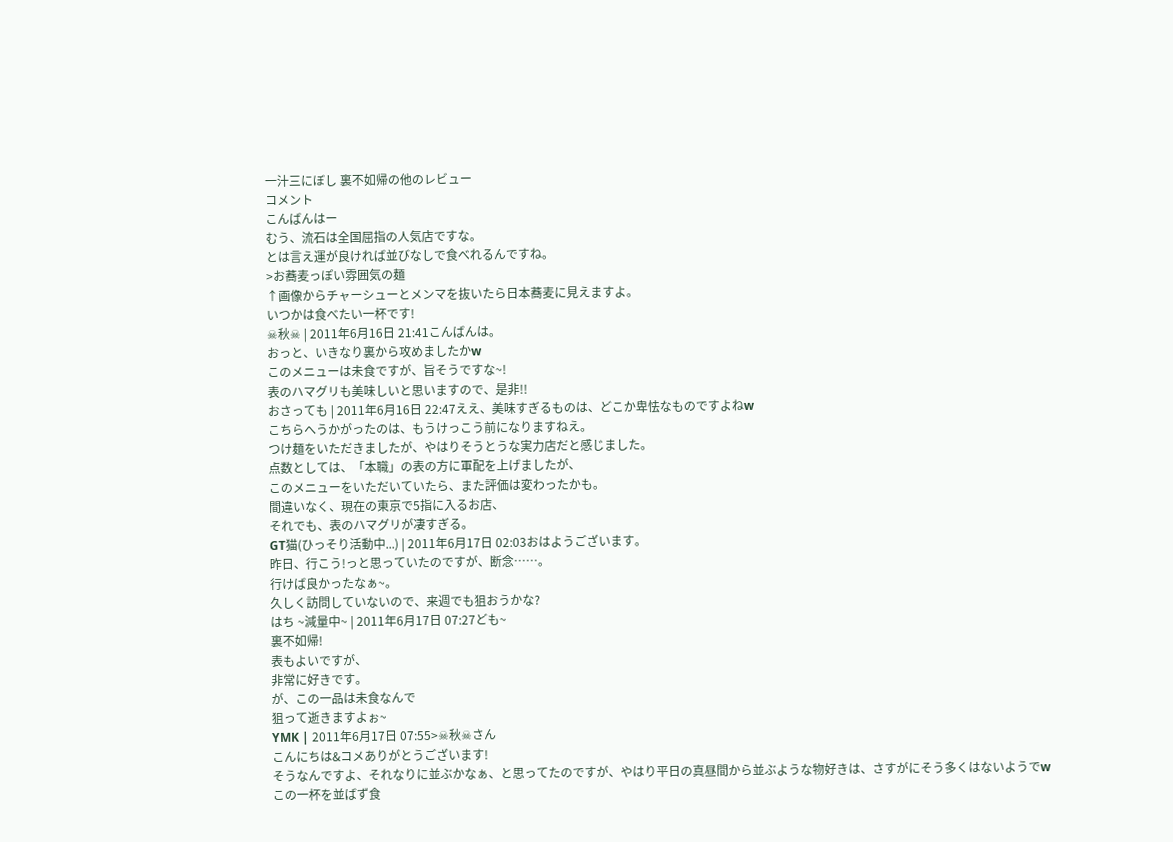一汁三にぼし 裏不如帰の他のレビュー
コメント
こんばんはー
むう、流石は全国屈指の人気店ですな。
とは言え運が良ければ並びなしで食べれるんですね。
>お蕎麦っぽい雰囲気の麺
↑画像からチャーシューとメンマを抜いたら日本蕎麦に見えますよ。
いつかは食べたい一杯です!
☠秋☠ | 2011年6月16日 21:41こんばんは。
おっと、いきなり裏から攻めましたかw
このメニューは未食ですが、旨そうですな~!
表のハマグリも美味しいと思いますので、是非!!
おさっても | 2011年6月16日 22:47ええ、美味すぎるものは、どこか卑怯なものですよねw
こちらへうかがったのは、もうけっこう前になりますねえ。
つけ麺をいただきましたが、やはりそうとうな実力店だと感じました。
点数としては、「本職」の表の方に軍配を上げましたが、
このメニューをいただいていたら、また評価は変わったかも。
間違いなく、現在の東京で5指に入るお店、
それでも、表のハマグリが凄すぎる。
GT猫(ひっそり活動中...) | 2011年6月17日 02:03おはようございます。
昨日、行こう!っと思っていたのですが、断念……。
行けば良かったなぁ~。
久しく訪問していないので、来週でも狙おうかな?
はち ~減量中~ | 2011年6月17日 07:27ども~
裏不如帰!
表もよいですが、
非常に好きです。
が、この一品は未食なんで
狙って逝きますよぉ~
YMK | 2011年6月17日 07:55>☠秋☠さん
こんにちは&コメありがとうございます!
そうなんですよ、それなりに並ぶかなぁ、と思ってたのですが、やはり平日の真昼間から並ぶような物好きは、さすがにそう多くはないようでw
この一杯を並ばず食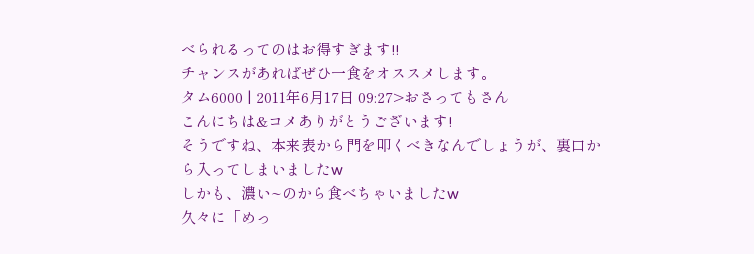べられるってのはお得すぎます!!
チャンスがあればぜひ一食をオススメします。
タム6000 | 2011年6月17日 09:27>おさってもさん
こんにちは&コメありがとうございます!
そうですね、本来表から門を叩くべきなんでしょうが、裏口から入ってしまいましたw
しかも、濃い~のから食べちゃいましたw
久々に「めっ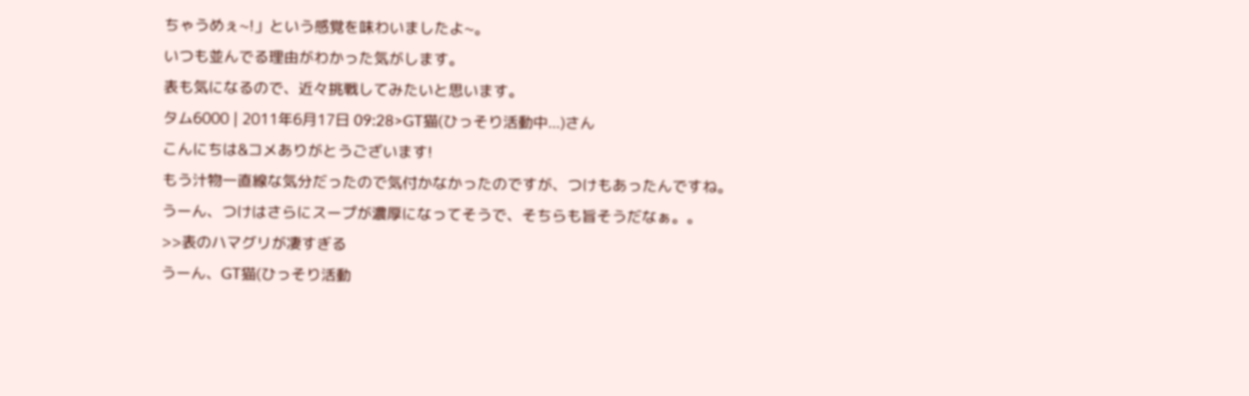ちゃうめぇ~!」という感覚を味わいましたよ~。
いつも並んでる理由がわかった気がします。
表も気になるので、近々挑戦してみたいと思います。
タム6000 | 2011年6月17日 09:28>GT猫(ひっそり活動中...)さん
こんにちは&コメありがとうございます!
もう汁物一直線な気分だったので気付かなかったのですが、つけもあったんですね。
うーん、つけはさらにスープが濃厚になってそうで、そちらも旨そうだなぁ。。
>>表のハマグリが凄すぎる
うーん、GT猫(ひっそり活動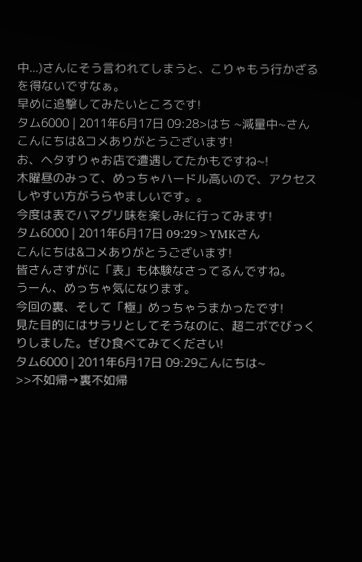中...)さんにそう言われてしまうと、こりゃもう行かざるを得ないですなぁ。
早めに追撃してみたいところです!
タム6000 | 2011年6月17日 09:28>はち ~減量中~さん
こんにちは&コメありがとうございます!
お、ヘタすりゃお店で遭遇してたかもですね~!
木曜昼のみって、めっちゃハードル高いので、アクセスしやすい方がうらやましいです。。
今度は表でハマグリ味を楽しみに行ってみます!
タム6000 | 2011年6月17日 09:29>YMKさん
こんにちは&コメありがとうございます!
皆さんさすがに「表」も体験なさってるんですね。
うーん、めっちゃ気になります。
今回の裏、そして「極」めっちゃうまかったです!
見た目的にはサラリとしてそうなのに、超ニボでびっくりしました。ぜひ食べてみてください!
タム6000 | 2011年6月17日 09:29こんにちは~
>>不如帰→裏不如帰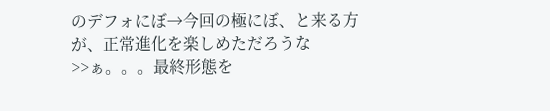のデフォにぼ→今回の極にぼ、と来る方が、正常進化を楽しめただろうな
>>ぁ。。。最終形態を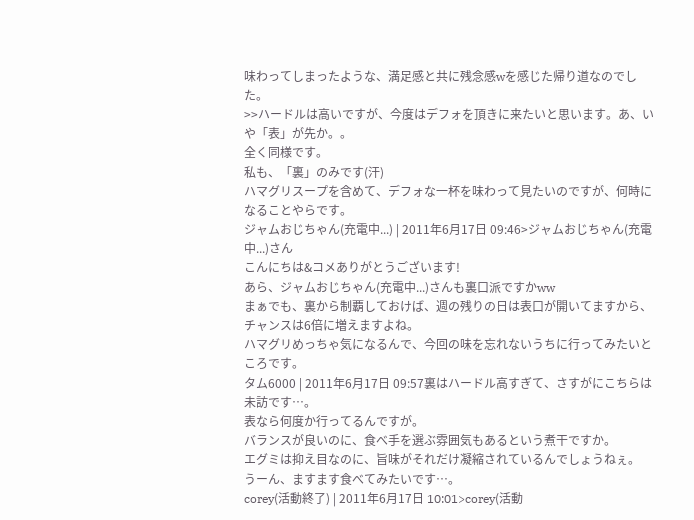味わってしまったような、満足感と共に残念感wを感じた帰り道なのでした。
>>ハードルは高いですが、今度はデフォを頂きに来たいと思います。あ、いや「表」が先か。。
全く同様です。
私も、「裏」のみです(汗)
ハマグリスープを含めて、デフォな一杯を味わって見たいのですが、何時になることやらです。
ジャムおじちゃん(充電中...) | 2011年6月17日 09:46>ジャムおじちゃん(充電中...)さん
こんにちは&コメありがとうございます!
あら、ジャムおじちゃん(充電中...)さんも裏口派ですかww
まぁでも、裏から制覇しておけば、週の残りの日は表口が開いてますから、チャンスは6倍に増えますよね。
ハマグリめっちゃ気になるんで、今回の味を忘れないうちに行ってみたいところです。
タム6000 | 2011年6月17日 09:57裏はハードル高すぎて、さすがにこちらは未訪です…。
表なら何度か行ってるんですが。
バランスが良いのに、食べ手を選ぶ雰囲気もあるという煮干ですか。
エグミは抑え目なのに、旨味がそれだけ凝縮されているんでしょうねぇ。
うーん、ますます食べてみたいです…。
corey(活動終了) | 2011年6月17日 10:01>corey(活動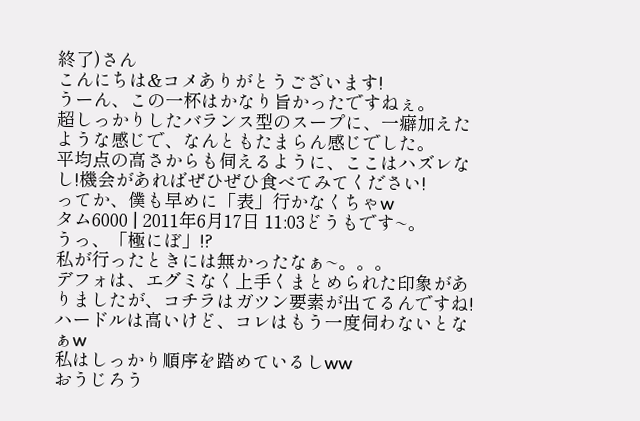終了)さん
こんにちは&コメありがとうございます!
うーん、この一杯はかなり旨かったですねぇ。
超しっかりしたバランス型のスープに、一癖加えたような感じで、なんともたまらん感じでした。
平均点の高さからも伺えるように、ここはハズレなし!機会があればぜひぜひ食べてみてください!
ってか、僕も早めに「表」行かなくちゃw
タム6000 | 2011年6月17日 11:03どうもです~。
うっ、「極にぼ」!?
私が行ったときには無かったなぁ~。。。
デフォは、エグミなく上手くまとめられた印象がありましたが、コチラはガツン要素が出てるんですね!
ハードルは高いけど、コレはもう一度伺わないとなぁw
私はしっかり順序を踏めているしww
おうじろう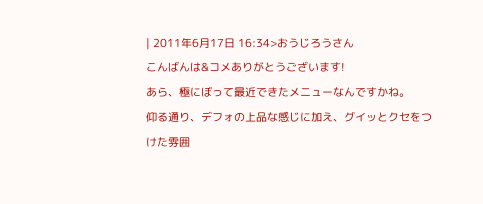| 2011年6月17日 16:34>おうじろうさん
こんばんは&コメありがとうございます!
あら、極にぼって最近できたメニューなんですかね。
仰る通り、デフォの上品な感じに加え、グイッとクセをつけた雰囲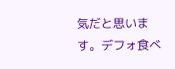気だと思います。デフォ食べ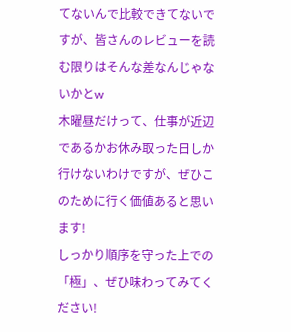てないんで比較できてないですが、皆さんのレビューを読む限りはそんな差なんじゃないかとw
木曜昼だけって、仕事が近辺であるかお休み取った日しか行けないわけですが、ぜひこのために行く価値あると思います!
しっかり順序を守った上での「極」、ぜひ味わってみてください!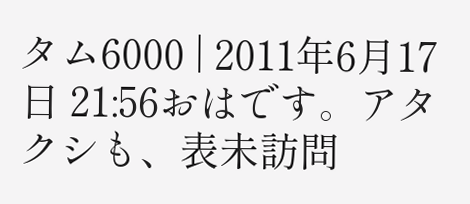タム6000 | 2011年6月17日 21:56おはです。アタクシも、表未訪問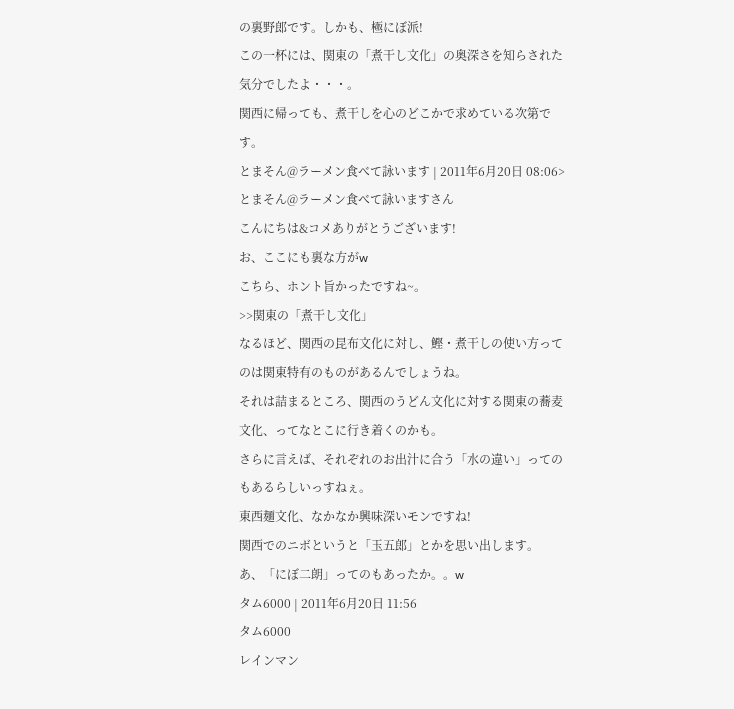の裏野郎です。しかも、極にぼ派!
この一杯には、関東の「煮干し文化」の奥深さを知らされた気分でしたよ・・・。
関西に帰っても、煮干しを心のどこかで求めている次第です。
とまそん@ラーメン食べて詠います | 2011年6月20日 08:06>とまそん@ラーメン食べて詠いますさん
こんにちは&コメありがとうございます!
お、ここにも裏な方がw
こちら、ホント旨かったですね~。
>>関東の「煮干し文化」
なるほど、関西の昆布文化に対し、鰹・煮干しの使い方ってのは関東特有のものがあるんでしょうね。
それは詰まるところ、関西のうどん文化に対する関東の蕎麦文化、ってなとこに行き着くのかも。
さらに言えば、それぞれのお出汁に合う「水の違い」ってのもあるらしいっすねぇ。
東西麺文化、なかなか興味深いモンですね!
関西でのニボというと「玉五郎」とかを思い出します。
あ、「にぼ二朗」ってのもあったか。。w
タム6000 | 2011年6月20日 11:56
タム6000
レインマン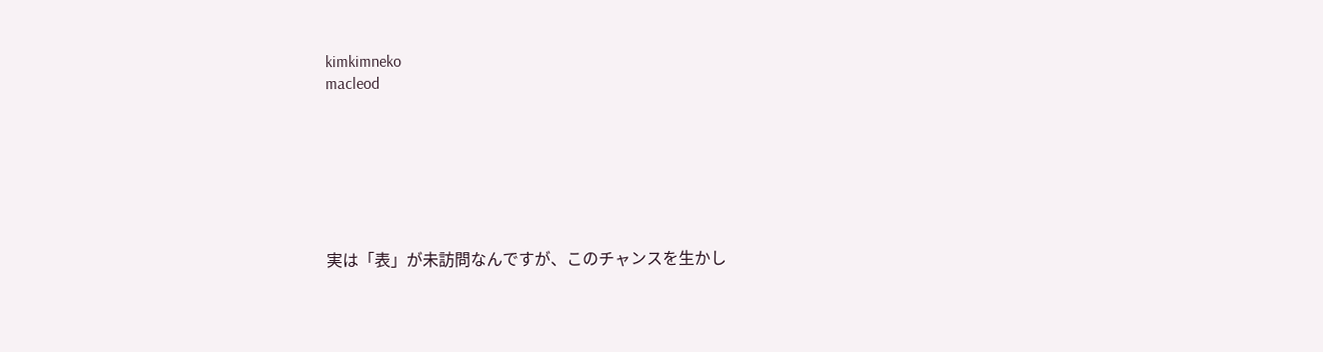kimkimneko
macleod







実は「表」が未訪問なんですが、このチャンスを生かし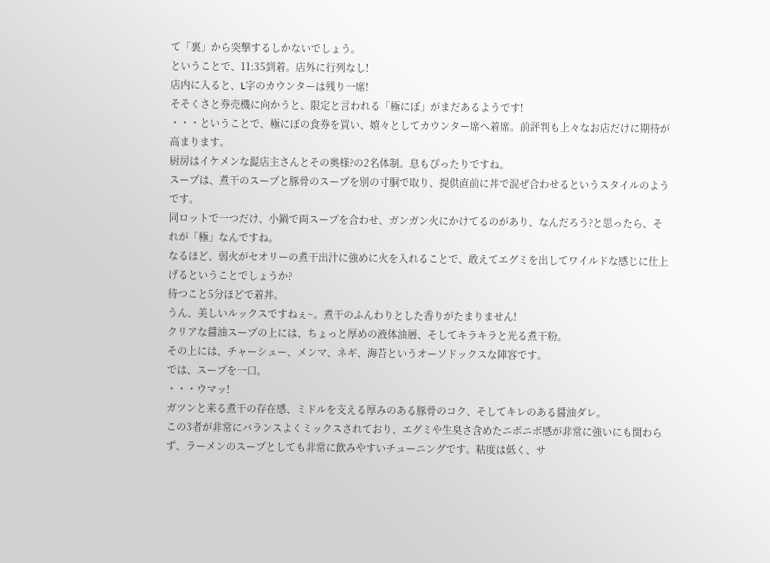て「裏」から突撃するしかないでしょう。
ということで、11:35到着。店外に行列なし!
店内に入ると、L字のカウンターは残り一席!
そそくさと券売機に向かうと、限定と言われる「極にぼ」がまだあるようです!
・・・ということで、極にぼの食券を買い、嬉々としてカウンター席へ着席。前評判も上々なお店だけに期待が高まります。
厨房はイケメンな髭店主さんとその奥様?の2名体制。息もぴったりですね。
スープは、煮干のスープと豚骨のスープを別の寸胴で取り、提供直前に丼で混ぜ合わせるというスタイルのようです。
同ロットで一つだけ、小鍋で両スープを合わせ、ガンガン火にかけてるのがあり、なんだろう?と思ったら、それが「極」なんですね。
なるほど、弱火がセオリーの煮干出汁に強めに火を入れることで、敢えてエグミを出してワイルドな感じに仕上げるということでしょうか?
待つこと5分ほどで着丼。
うん、美しいルックスですねぇ~。煮干のふんわりとした香りがたまりません!
クリアな醤油スープの上には、ちょっと厚めの液体油層、そしてキラキラと光る煮干粉。
その上には、チャーシュー、メンマ、ネギ、海苔というオーソドックスな陣容です。
では、スープを一口。
・・・ウマッ!
ガツンと来る煮干の存在感、ミドルを支える厚みのある豚骨のコク、そしてキレのある醤油ダレ。
この3者が非常にバランスよくミックスされており、エグミや生臭さ含めたニボニボ感が非常に強いにも関わらず、ラーメンのスープとしても非常に飲みやすいチューニングです。粘度は低く、サ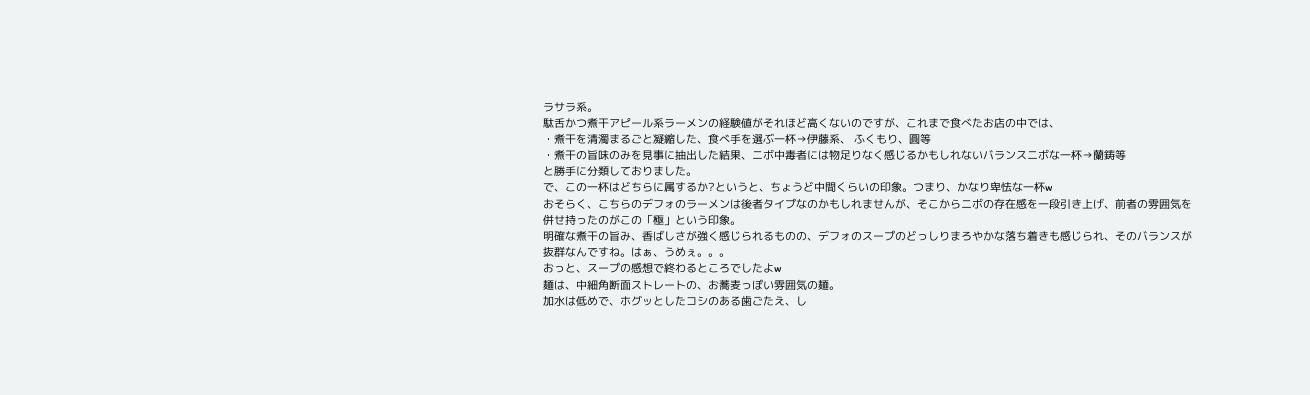ラサラ系。
駄舌かつ煮干アピール系ラーメンの経験値がそれほど高くないのですが、これまで食べたお店の中では、
・煮干を清濁まるごと凝縮した、食べ手を選ぶ一杯→伊藤系、 ふくもり、圓等
・煮干の旨味のみを見事に抽出した結果、ニボ中毒者には物足りなく感じるかもしれないバランスニボな一杯→蘭鋳等
と勝手に分類しておりました。
で、この一杯はどちらに属するか?というと、ちょうど中間くらいの印象。つまり、かなり卑怯な一杯w
おそらく、こちらのデフォのラーメンは後者タイプなのかもしれませんが、そこからニボの存在感を一段引き上げ、前者の雰囲気を併せ持ったのがこの「極」という印象。
明確な煮干の旨み、香ばしさが強く感じられるものの、デフォのスープのどっしりまろやかな落ち着きも感じられ、そのバランスが抜群なんですね。はぁ、うめぇ。。。
おっと、スープの感想で終わるところでしたよw
麺は、中細角断面ストレートの、お蕎麦っぽい雰囲気の麺。
加水は低めで、ホグッとしたコシのある歯ごたえ、し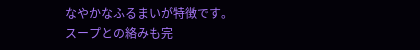なやかなふるまいが特徴です。
スープとの絡みも完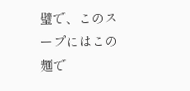璧で、このスープにはこの麺で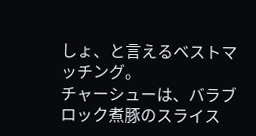しょ、と言えるベストマッチング。
チャーシューは、バラブロック煮豚のスライス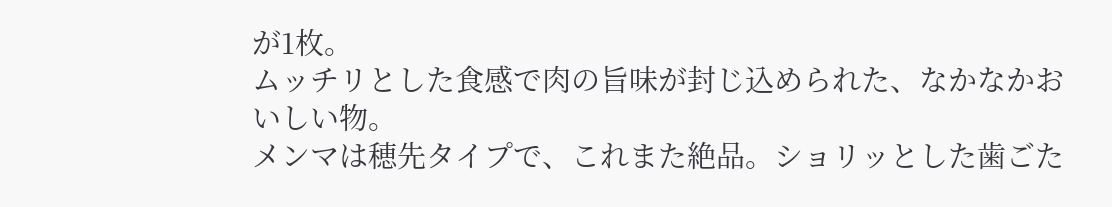が1枚。
ムッチリとした食感で肉の旨味が封じ込められた、なかなかおいしい物。
メンマは穂先タイプで、これまた絶品。ショリッとした歯ごた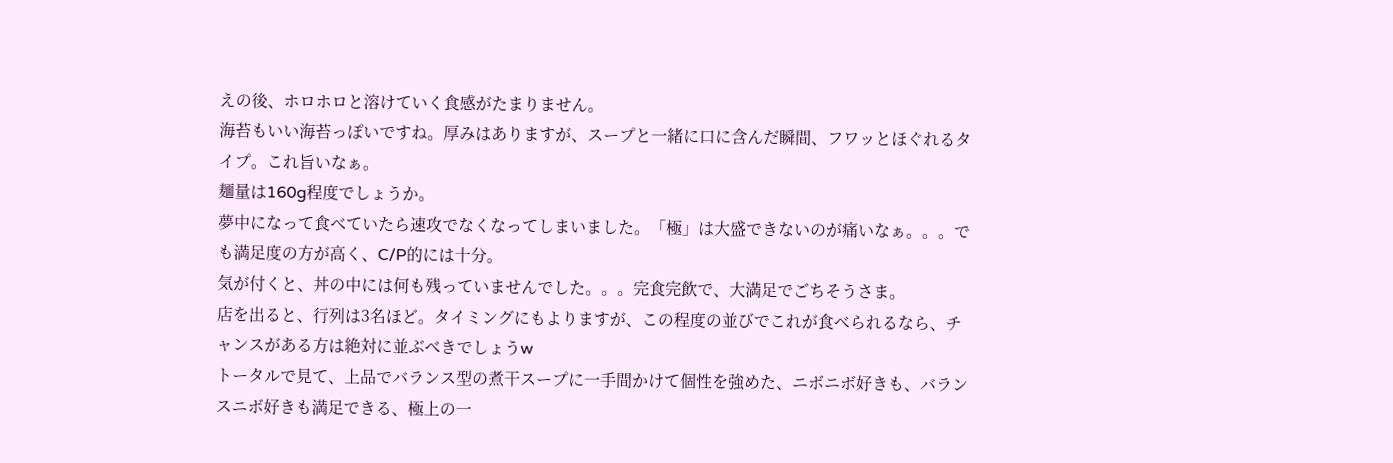えの後、ホロホロと溶けていく食感がたまりません。
海苔もいい海苔っぽいですね。厚みはありますが、スープと一緒に口に含んだ瞬間、フワッとほぐれるタイプ。これ旨いなぁ。
麺量は160g程度でしょうか。
夢中になって食べていたら速攻でなくなってしまいました。「極」は大盛できないのが痛いなぁ。。。でも満足度の方が高く、C/P的には十分。
気が付くと、丼の中には何も残っていませんでした。。。完食完飲で、大満足でごちそうさま。
店を出ると、行列は3名ほど。タイミングにもよりますが、この程度の並びでこれが食べられるなら、チャンスがある方は絶対に並ぶべきでしょうw
トータルで見て、上品でバランス型の煮干スープに一手間かけて個性を強めた、ニボニボ好きも、バランスニボ好きも満足できる、極上の一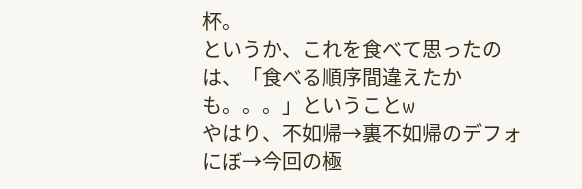杯。
というか、これを食べて思ったのは、「食べる順序間違えたかも。。。」ということw
やはり、不如帰→裏不如帰のデフォにぼ→今回の極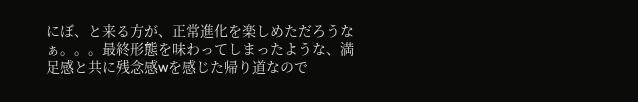にぼ、と来る方が、正常進化を楽しめただろうなぁ。。。最終形態を味わってしまったような、満足感と共に残念感wを感じた帰り道なので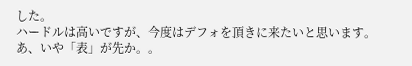した。
ハードルは高いですが、今度はデフォを頂きに来たいと思います。あ、いや「表」が先か。。